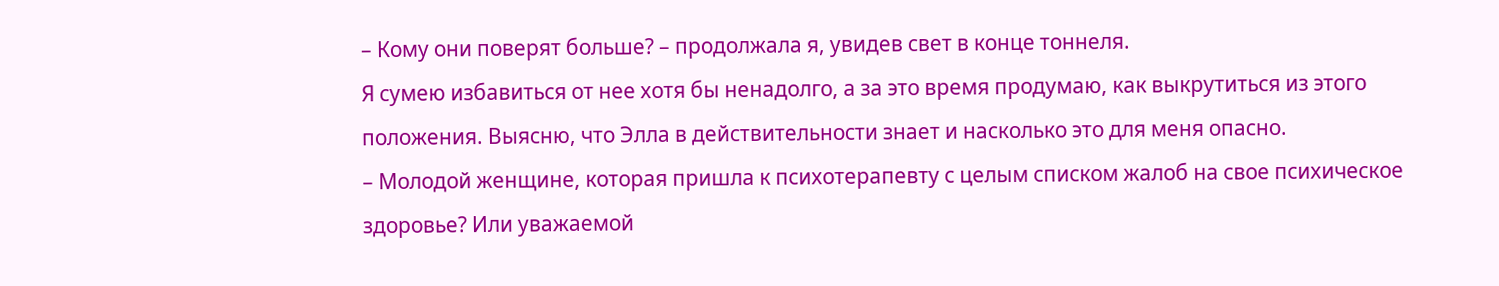– Кому они поверят больше? – продолжала я, увидев свет в конце тоннеля.
Я сумею избавиться от нее хотя бы ненадолго, а за это время продумаю, как выкрутиться из этого положения. Выясню, что Элла в действительности знает и насколько это для меня опасно.
– Молодой женщине, которая пришла к психотерапевту с целым списком жалоб на свое психическое здоровье? Или уважаемой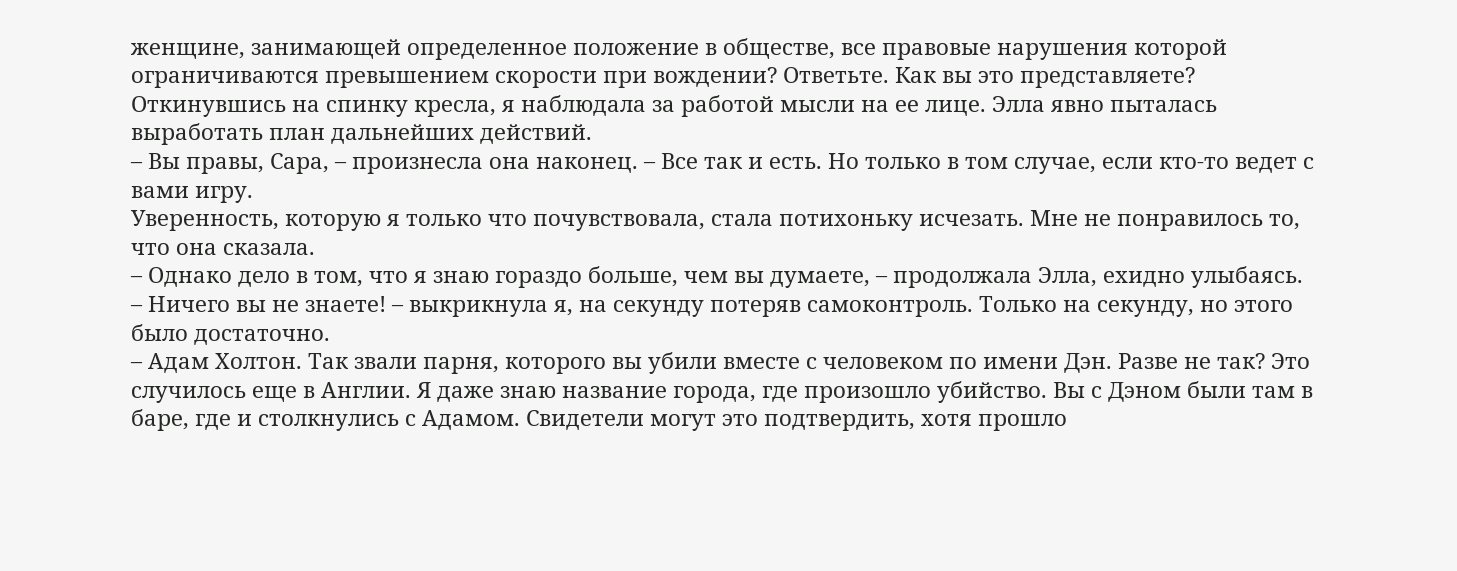женщине, занимающей определенное положение в обществе, все правовые нарушения которой ограничиваются превышением скорости при вождении? Ответьте. Как вы это представляете?
Откинувшись на спинку кресла, я наблюдала за работой мысли на ее лице. Элла явно пыталась выработать план дальнейших действий.
– Вы правы, Сара, – произнесла она наконец. – Все так и есть. Но только в том случае, если кто-то ведет с вами игру.
Уверенность, которую я только что почувствовала, стала потихоньку исчезать. Мне не понравилось то, что она сказала.
– Однако дело в том, что я знаю гораздо больше, чем вы думаете, – продолжала Элла, ехидно улыбаясь.
– Ничего вы не знаете! – выкрикнула я, на секунду потеряв самоконтроль. Только на секунду, но этого было достаточно.
– Адам Холтон. Так звали парня, которого вы убили вместе с человеком по имени Дэн. Разве не так? Это случилось еще в Англии. Я даже знаю название города, где произошло убийство. Вы с Дэном были там в баре, где и столкнулись с Адамом. Свидетели могут это подтвердить, хотя прошло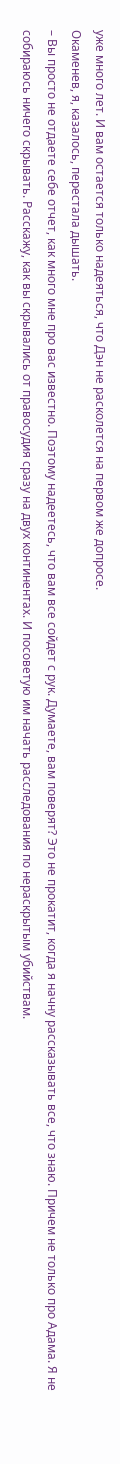уже много лет. И вам остается только надеяться, что Дэн не расколется на первом же допросе.
Окаменев, я, казалось, перестала дышать.
– Вы просто не отдаете себе отчет, как много мне про вас известно. Поэтому надеетесь, что вам все сойдет с рук. Думаете, вам поверят? Это не прокатит, когда я начну рассказывать все, что знаю. Причем не только про Адама. Я не собираюсь ничего скрывать. Расскажу, как вы скрывались от правосудия сразу на двух континентах. И посоветую им начать расследования по нераскрытым убийствам.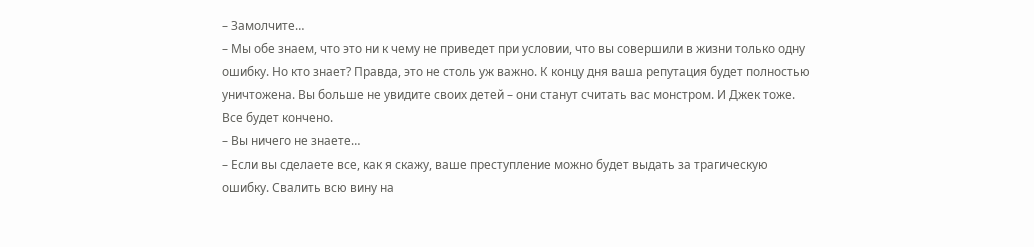– Замолчите…
– Мы обе знаем, что это ни к чему не приведет при условии, что вы совершили в жизни только одну ошибку. Но кто знает? Правда, это не столь уж важно. К концу дня ваша репутация будет полностью уничтожена. Вы больше не увидите своих детей – они станут считать вас монстром. И Джек тоже. Все будет кончено.
– Вы ничего не знаете…
– Если вы сделаете все, как я скажу, ваше преступление можно будет выдать за трагическую ошибку. Свалить всю вину на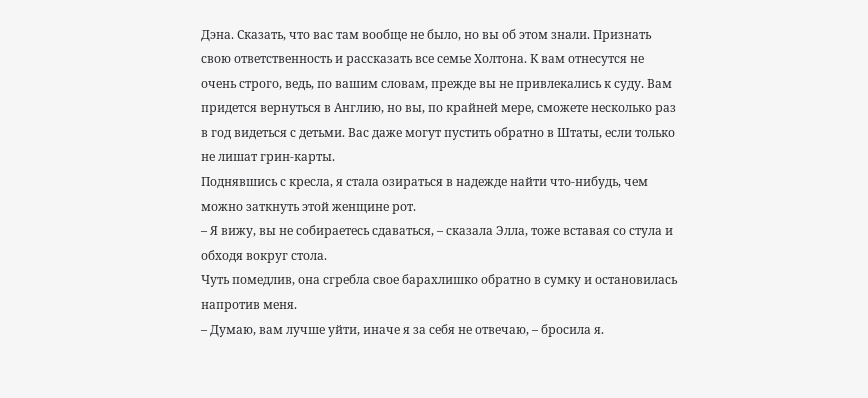Дэна. Сказать, что вас там вообще не было, но вы об этом знали. Признать свою ответственность и рассказать все семье Холтона. К вам отнесутся не очень строго, ведь, по вашим словам, прежде вы не привлекались к суду. Вам придется вернуться в Англию, но вы, по крайней мере, сможете несколько раз в год видеться с детьми. Вас даже могут пустить обратно в Штаты, если только не лишат грин-карты.
Поднявшись с кресла, я стала озираться в надежде найти что-нибудь, чем можно заткнуть этой женщине рот.
– Я вижу, вы не собираетесь сдаваться, – сказала Элла, тоже вставая со стула и обходя вокруг стола.
Чуть помедлив, она сгребла свое барахлишко обратно в сумку и остановилась напротив меня.
– Думаю, вам лучше уйти, иначе я за себя не отвечаю, – бросила я.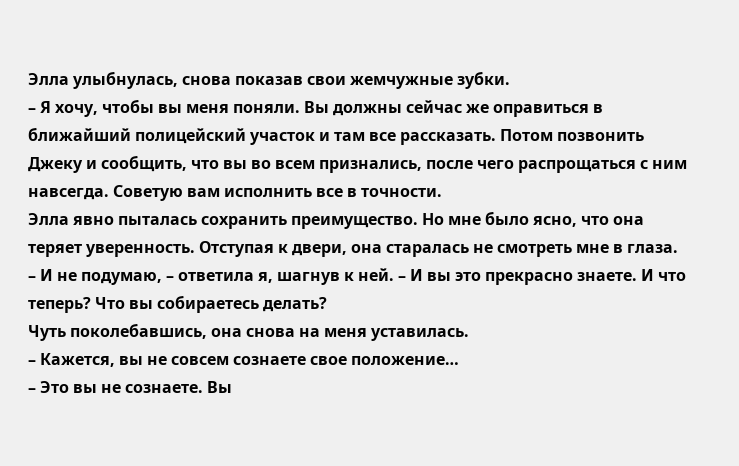Элла улыбнулась, снова показав свои жемчужные зубки.
– Я хочу, чтобы вы меня поняли. Вы должны сейчас же оправиться в ближайший полицейский участок и там все рассказать. Потом позвонить Джеку и сообщить, что вы во всем признались, после чего распрощаться с ним навсегда. Советую вам исполнить все в точности.
Элла явно пыталась сохранить преимущество. Но мне было ясно, что она теряет уверенность. Отступая к двери, она старалась не смотреть мне в глаза.
– И не подумаю, – ответила я, шагнув к ней. – И вы это прекрасно знаете. И что теперь? Что вы собираетесь делать?
Чуть поколебавшись, она снова на меня уставилась.
– Кажется, вы не совсем сознаете свое положение…
– Это вы не сознаете. Вы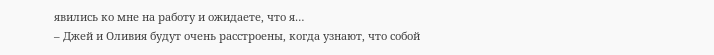явились ко мне на работу и ожидаете, что я…
– Джей и Оливия будут очень расстроены, когда узнают, что собой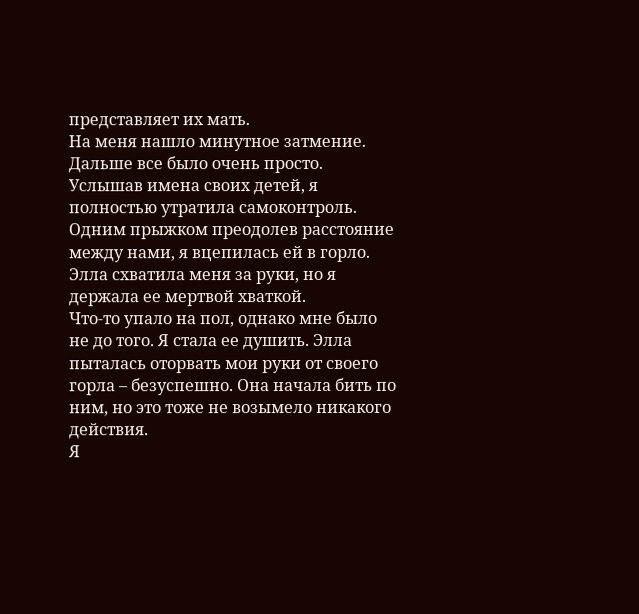представляет их мать.
На меня нашло минутное затмение. Дальше все было очень просто.
Услышав имена своих детей, я полностью утратила самоконтроль.
Одним прыжком преодолев расстояние между нами, я вцепилась ей в горло. Элла схватила меня за руки, но я держала ее мертвой хваткой.
Что-то упало на пол, однако мне было не до того. Я стала ее душить. Элла пыталась оторвать мои руки от своего горла – безуспешно. Она начала бить по ним, но это тоже не возымело никакого действия.
Я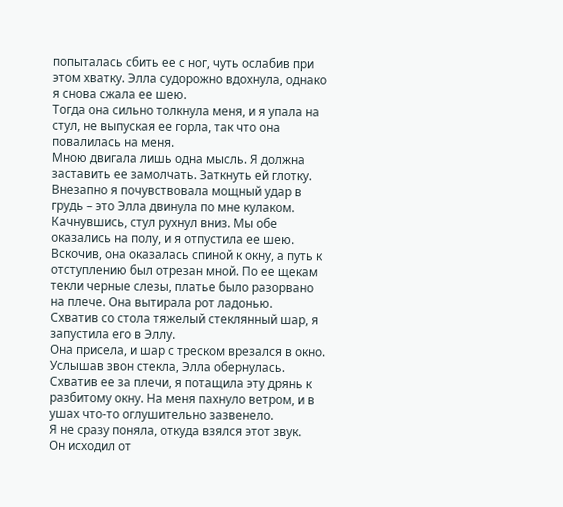попыталась сбить ее с ног, чуть ослабив при этом хватку. Элла судорожно вдохнула, однако я снова сжала ее шею.
Тогда она сильно толкнула меня, и я упала на стул, не выпуская ее горла, так что она повалилась на меня.
Мною двигала лишь одна мысль. Я должна заставить ее замолчать. Заткнуть ей глотку. Внезапно я почувствовала мощный удар в грудь – это Элла двинула по мне кулаком.
Качнувшись, стул рухнул вниз. Мы обе оказались на полу, и я отпустила ее шею. Вскочив, она оказалась спиной к окну, а путь к отступлению был отрезан мной. По ее щекам текли черные слезы, платье было разорвано на плече. Она вытирала рот ладонью.
Схватив со стола тяжелый стеклянный шар, я запустила его в Эллу.
Она присела, и шар с треском врезался в окно. Услышав звон стекла, Элла обернулась. Схватив ее за плечи, я потащила эту дрянь к разбитому окну. На меня пахнуло ветром, и в ушах что-то оглушительно зазвенело.
Я не сразу поняла, откуда взялся этот звук.
Он исходил от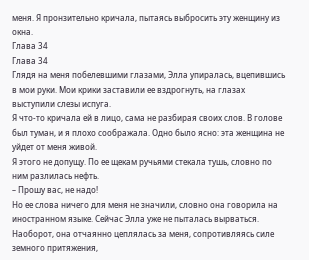меня. Я пронзительно кричала, пытаясь выбросить эту женщину из окна.
Глава 34
Глава 34
Глядя на меня побелевшими глазами, Элла упиралась, вцепившись в мои руки. Мои крики заставили ее вздрогнуть, на глазах выступили слезы испуга.
Я что-то кричала ей в лицо, сама не разбирая своих слов. В голове был туман, и я плохо соображала. Одно было ясно: эта женщина не уйдет от меня живой.
Я этого не допущу. По ее щекам ручьями стекала тушь, словно по ним разлилась нефть.
– Прошу вас, не надо!
Но ее слова ничего для меня не значили, словно она говорила на иностранном языке. Сейчас Элла уже не пыталась вырваться. Наоборот, она отчаянно цеплялась за меня, сопротивляясь силе земного притяжения,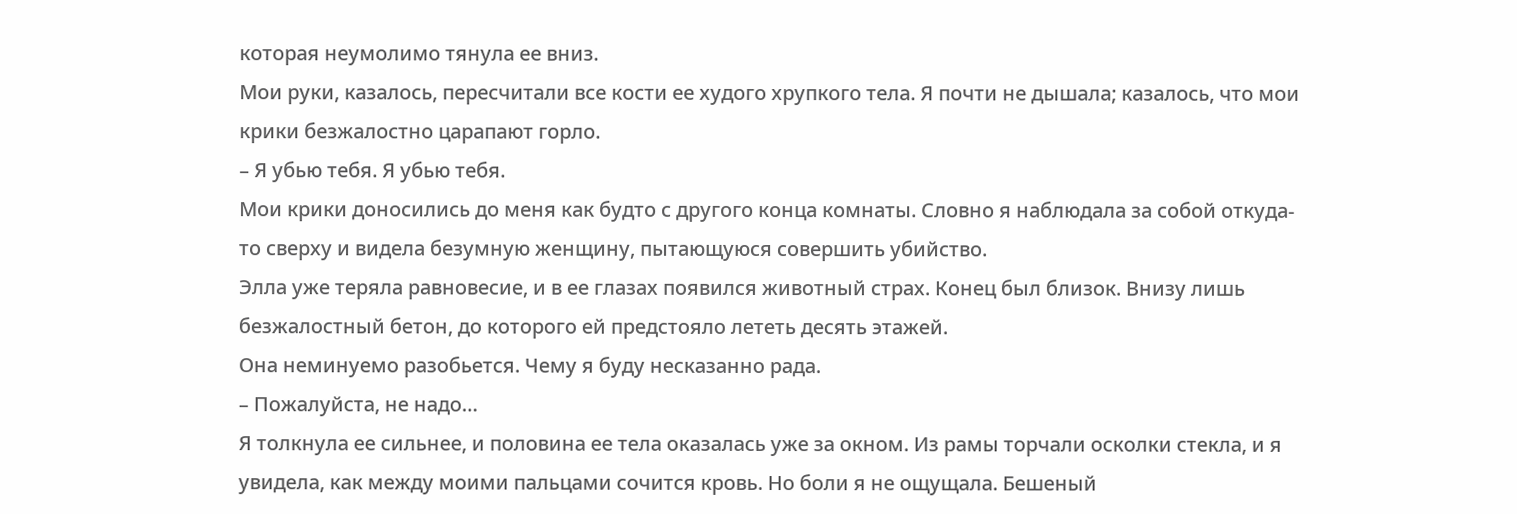которая неумолимо тянула ее вниз.
Мои руки, казалось, пересчитали все кости ее худого хрупкого тела. Я почти не дышала; казалось, что мои крики безжалостно царапают горло.
– Я убью тебя. Я убью тебя.
Мои крики доносились до меня как будто с другого конца комнаты. Словно я наблюдала за собой откуда-то сверху и видела безумную женщину, пытающуюся совершить убийство.
Элла уже теряла равновесие, и в ее глазах появился животный страх. Конец был близок. Внизу лишь безжалостный бетон, до которого ей предстояло лететь десять этажей.
Она неминуемо разобьется. Чему я буду несказанно рада.
– Пожалуйста, не надо…
Я толкнула ее сильнее, и половина ее тела оказалась уже за окном. Из рамы торчали осколки стекла, и я увидела, как между моими пальцами сочится кровь. Но боли я не ощущала. Бешеный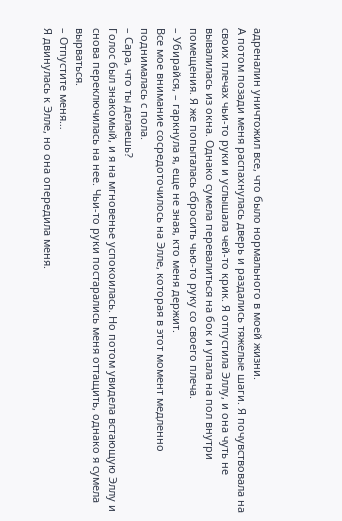адреналин уничтожил все, что было нормального в моей жизни.
А потом позади меня распахнулась дверь и раздались тяжелые шаги. Я почувствовала на своих плечах чьи-то руки и услышала чей-то крик. Я отпустила Эллу, и она чуть не вывалилась из окна. Однако сумела перевалиться на бок и упала на пол внутри помещения. Я же попыталась сбросить чью-то руку со своего плеча.
– Убирайся, – гаркнула я, еще не зная, кто меня держит.
Все мое внимание сосредоточилось на Элле, которая в этот момент медленно поднималась с пола.
– Сара, что ты делаешь?
Голос был знакомый, и я на мгновенье успокоилась. Но потом увидела встающую Эллу и снова переключилась на нее. Чьи-то руки постарались меня оттащить, однако я сумела вырваться.
– Отпустите меня…
Я двинулась к Элле, но она опередила меня.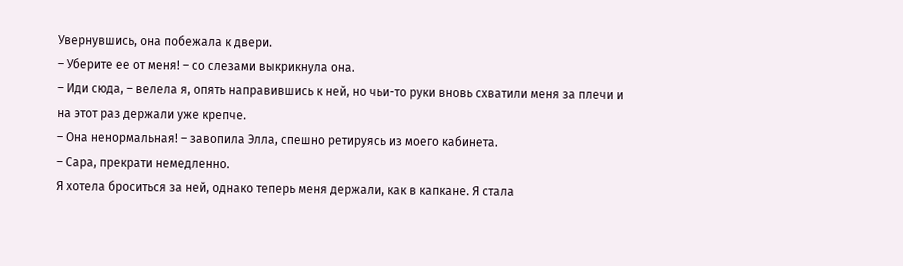Увернувшись, она побежала к двери.
– Уберите ее от меня! – со слезами выкрикнула она.
– Иди сюда, – велела я, опять направившись к ней, но чьи-то руки вновь схватили меня за плечи и на этот раз держали уже крепче.
– Она ненормальная! – завопила Элла, спешно ретируясь из моего кабинета.
– Сара, прекрати немедленно.
Я хотела броситься за ней, однако теперь меня держали, как в капкане. Я стала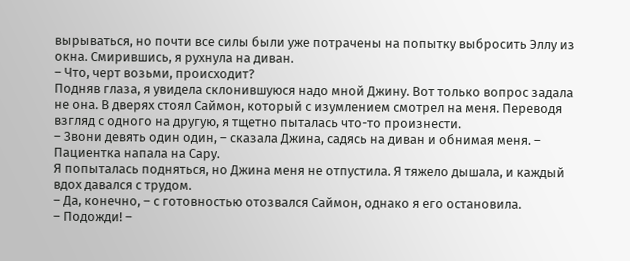вырываться, но почти все силы были уже потрачены на попытку выбросить Эллу из окна. Смирившись, я рухнула на диван.
– Что, черт возьми, происходит?
Подняв глаза, я увидела склонившуюся надо мной Джину. Вот только вопрос задала не она. В дверях стоял Саймон, который с изумлением смотрел на меня. Переводя взгляд с одного на другую, я тщетно пыталась что-то произнести.
– Звони девять один один, – сказала Джина, садясь на диван и обнимая меня. – Пациентка напала на Сару.
Я попыталась подняться, но Джина меня не отпустила. Я тяжело дышала, и каждый вдох давался с трудом.
– Да, конечно, – с готовностью отозвался Саймон, однако я его остановила.
– Подожди! –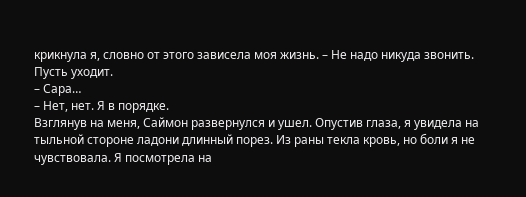крикнула я, словно от этого зависела моя жизнь. – Не надо никуда звонить. Пусть уходит.
– Сара…
– Нет, нет. Я в порядке.
Взглянув на меня, Саймон развернулся и ушел. Опустив глаза, я увидела на тыльной стороне ладони длинный порез. Из раны текла кровь, но боли я не чувствовала. Я посмотрела на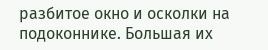разбитое окно и осколки на подоконнике. Большая их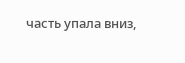часть упала вниз,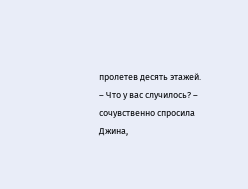пролетев десять этажей.
– Что у вас случилось? – сочувственно спросила Джина,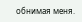обнимая меня.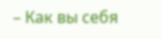– Как вы себя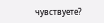чувствуете?